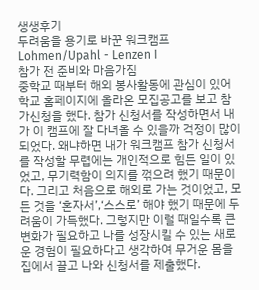생생후기
두려움을 용기로 바꾼 워크캠프
Lohmen/Upahl - Lenzen I
참가 전 준비와 마음가짐
중학교 때부터 해외 봉사활동에 관심이 있어 학교 홈페이지에 올라온 모집공고를 보고 참가신청을 했다. 참가 신청서를 작성하면서 내가 이 캠프에 잘 다녀올 수 있을까 걱정이 많이 되었다. 왜냐하면 내가 워크캠프 참가 신청서를 작성할 무렵에는 개인적으로 힘든 일이 있었고, 무기력함이 의지를 꺾으려 했기 때문이다. 그리고 처음으로 해외로 가는 것이었고, 모든 것을 ‘혼자서’,‘스스로’ 해야 했기 때문에 두려움이 가득했다. 그렇지만 이럴 때일수록 큰 변화가 필요하고 나를 성장시킬 수 있는 새로운 경험이 필요하다고 생각하여 무거운 몸을 집에서 끌고 나와 신청서를 제출했다.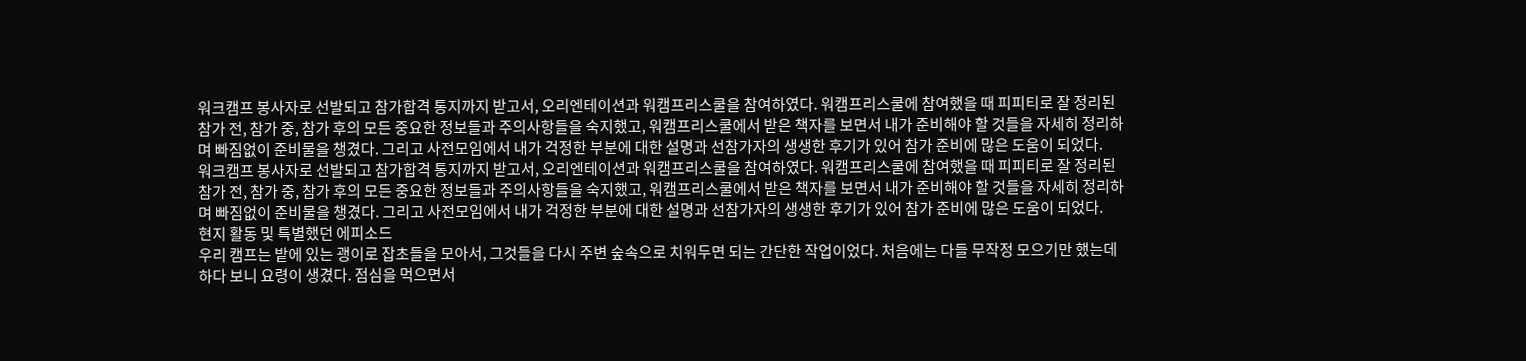워크캠프 봉사자로 선발되고 참가합격 통지까지 받고서, 오리엔테이션과 워캠프리스쿨을 참여하였다. 워캠프리스쿨에 참여했을 때 피피티로 잘 정리된 참가 전, 참가 중, 참가 후의 모든 중요한 정보들과 주의사항들을 숙지했고, 워캠프리스쿨에서 받은 책자를 보면서 내가 준비해야 할 것들을 자세히 정리하며 빠짐없이 준비물을 챙겼다. 그리고 사전모임에서 내가 걱정한 부분에 대한 설명과 선참가자의 생생한 후기가 있어 참가 준비에 많은 도움이 되었다.
워크캠프 봉사자로 선발되고 참가합격 통지까지 받고서, 오리엔테이션과 워캠프리스쿨을 참여하였다. 워캠프리스쿨에 참여했을 때 피피티로 잘 정리된 참가 전, 참가 중, 참가 후의 모든 중요한 정보들과 주의사항들을 숙지했고, 워캠프리스쿨에서 받은 책자를 보면서 내가 준비해야 할 것들을 자세히 정리하며 빠짐없이 준비물을 챙겼다. 그리고 사전모임에서 내가 걱정한 부분에 대한 설명과 선참가자의 생생한 후기가 있어 참가 준비에 많은 도움이 되었다.
현지 활동 및 특별했던 에피소드
우리 캠프는 밭에 있는 괭이로 잡초들을 모아서, 그것들을 다시 주변 숲속으로 치워두면 되는 간단한 작업이었다. 처음에는 다들 무작정 모으기만 했는데 하다 보니 요령이 생겼다. 점심을 먹으면서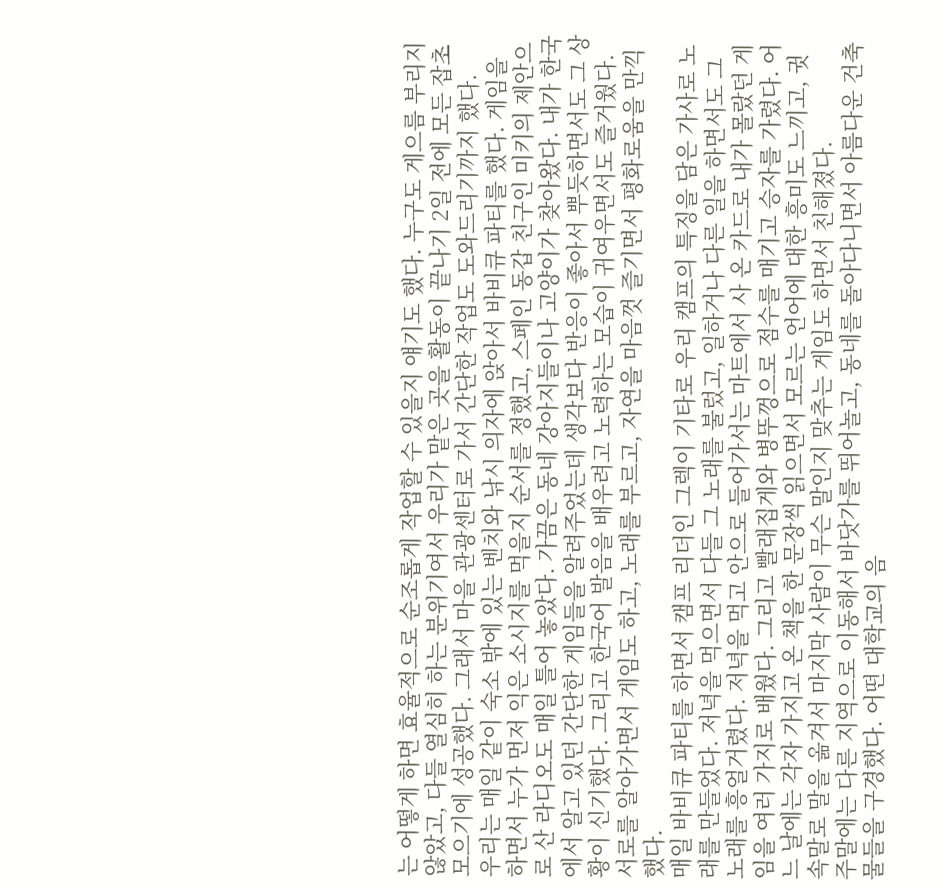는 어떻게 하면 효율적으로 순조롭게 작업할 수 있을지 얘기도 했다. 누구도 게으름 부리지 않았고, 다들 열심히 하는 분위기여서 우리가 맡은 곳을 활동이 끝나기 2일 전에 모든 잡초 모으기에 성공했다. 그래서 마을 관광센터로 가서 간단한 작업도 도와드리기까지 했다.
우리는 매일 같이 숙소 밖에 있는 벤치와 낚시 의자에 앉아서 바비큐 파티를 했다. 게임을 하면서 누가 먼저 익은 소시지를 먹을지 순서를 정했고, 스페인 동갑 친구인 미키의 제안으로 산 라디오도 매일 틀어 놓았다. 가끔은 동네 강아지들이나 고양이가 찾아왔다. 내가 한국에서 알고 있던 간단한 게임들을 알려주었는데 생각보다 반응이 좋아서 뿌듯하면서도 그 상황이 신기했다. 그리고 한국어 발음을 배우려고 노력하는 모습이 귀여우면서도 즐거웠다. 서로를 알아가면서 게임도 하고, 노래를 부르고, 자연을 마음껏 즐기면서 평화로움을 만끽했다.
매일 바비큐 파티를 하면서 캠프 리더인 그렉이 기타로 우리 캠프의 특징을 담은 가사로 노래를 만들었다. 저녁을 먹으면서 다들 그 노래를 불렀고, 일하거나 다른 일을 하면서도 그 노래를 흥얼거렸다. 저녁을 먹고 안으로 들어가서는 마트에서 사 온 카드로 내가 몰랐던 게임을 여러 가지로 배웠다. 그리고 빨래집게와 병뚜껑으로 점수를 매기고 승자를 가렸다. 어느 날에는 각자 가지고 온 책을 한 문장씩 읽으면서 모르는 언어에 대한 흥미도 느끼고, 귓속말로 말을 옮겨서 마지막 사람이 무슨 말인지 맞추는 게임도 하면서 친해졌다.
주말에는 다른 지역으로 이동해서 바닷가를 뛰어놀고, 동네를 돌아다니면서 아름다운 건축물들을 구경했다. 어떤 대학교의 음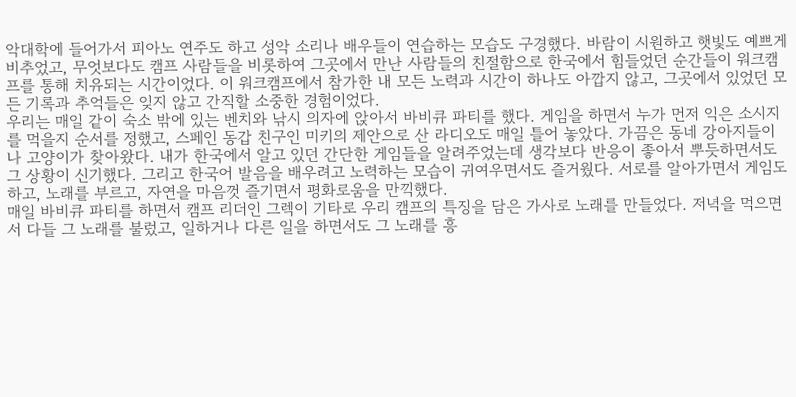악대학에 들어가서 피아노 연주도 하고 성악 소리나 배우들이 연습하는 모습도 구경했다. 바람이 시원하고 햇빛도 예쁘게 비추었고, 무엇보다도 캠프 사람들을 비롯하여 그곳에서 만난 사람들의 친절함으로 한국에서 힘들었던 순간들이 워크캠프를 통해 치유되는 시간이었다. 이 워크캠프에서 참가한 내 모든 노력과 시간이 하나도 아깝지 않고, 그곳에서 있었던 모든 기록과 추억들은 잊지 않고 간직할 소중한 경험이었다.
우리는 매일 같이 숙소 밖에 있는 벤치와 낚시 의자에 앉아서 바비큐 파티를 했다. 게임을 하면서 누가 먼저 익은 소시지를 먹을지 순서를 정했고, 스페인 동갑 친구인 미키의 제안으로 산 라디오도 매일 틀어 놓았다. 가끔은 동네 강아지들이나 고양이가 찾아왔다. 내가 한국에서 알고 있던 간단한 게임들을 알려주었는데 생각보다 반응이 좋아서 뿌듯하면서도 그 상황이 신기했다. 그리고 한국어 발음을 배우려고 노력하는 모습이 귀여우면서도 즐거웠다. 서로를 알아가면서 게임도 하고, 노래를 부르고, 자연을 마음껏 즐기면서 평화로움을 만끽했다.
매일 바비큐 파티를 하면서 캠프 리더인 그렉이 기타로 우리 캠프의 특징을 담은 가사로 노래를 만들었다. 저녁을 먹으면서 다들 그 노래를 불렀고, 일하거나 다른 일을 하면서도 그 노래를 흥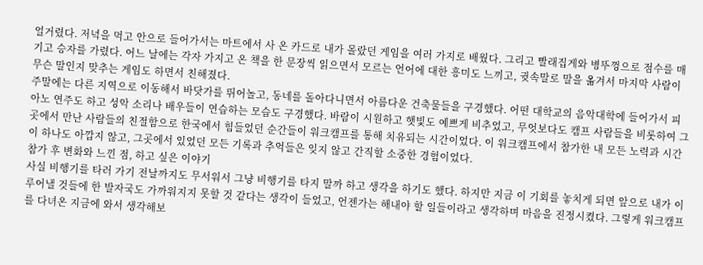얼거렸다. 저녁을 먹고 안으로 들어가서는 마트에서 사 온 카드로 내가 몰랐던 게임을 여러 가지로 배웠다. 그리고 빨래집게와 병뚜껑으로 점수를 매기고 승자를 가렸다. 어느 날에는 각자 가지고 온 책을 한 문장씩 읽으면서 모르는 언어에 대한 흥미도 느끼고, 귓속말로 말을 옮겨서 마지막 사람이 무슨 말인지 맞추는 게임도 하면서 친해졌다.
주말에는 다른 지역으로 이동해서 바닷가를 뛰어놀고, 동네를 돌아다니면서 아름다운 건축물들을 구경했다. 어떤 대학교의 음악대학에 들어가서 피아노 연주도 하고 성악 소리나 배우들이 연습하는 모습도 구경했다. 바람이 시원하고 햇빛도 예쁘게 비추었고, 무엇보다도 캠프 사람들을 비롯하여 그곳에서 만난 사람들의 친절함으로 한국에서 힘들었던 순간들이 워크캠프를 통해 치유되는 시간이었다. 이 워크캠프에서 참가한 내 모든 노력과 시간이 하나도 아깝지 않고, 그곳에서 있었던 모든 기록과 추억들은 잊지 않고 간직할 소중한 경험이었다.
참가 후 변화와 느낀 점, 하고 싶은 이야기
사실 비행기를 타러 가기 전날까지도 무서워서 그냥 비행기를 타지 말까 하고 생각을 하기도 했다. 하지만 지금 이 기회를 놓치게 되면 앞으로 내가 이루어낼 것들에 한 발자국도 가까워지지 못할 것 같다는 생각이 들었고, 언젠가는 해내야 할 일들이라고 생각하며 마음을 진정시켰다. 그렇게 워크캠프를 다녀온 지금에 와서 생각해보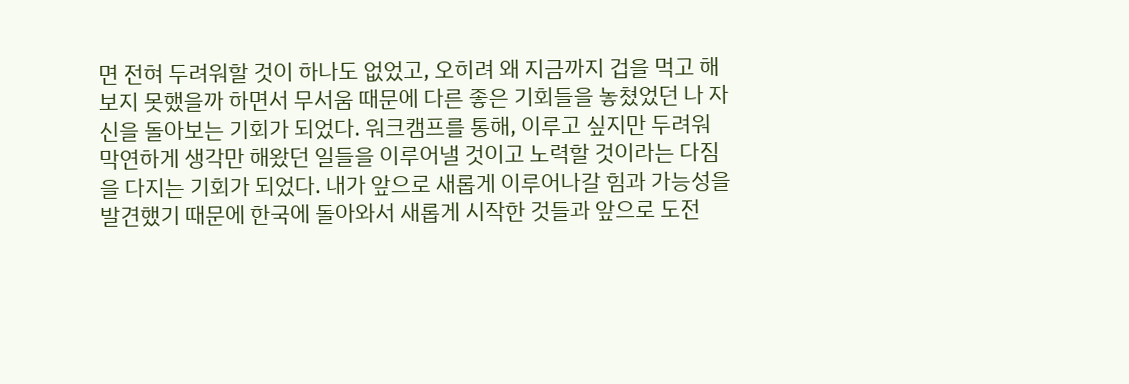면 전혀 두려워할 것이 하나도 없었고, 오히려 왜 지금까지 겁을 먹고 해보지 못했을까 하면서 무서움 때문에 다른 좋은 기회들을 놓쳤었던 나 자신을 돌아보는 기회가 되었다. 워크캠프를 통해, 이루고 싶지만 두려워 막연하게 생각만 해왔던 일들을 이루어낼 것이고 노력할 것이라는 다짐을 다지는 기회가 되었다. 내가 앞으로 새롭게 이루어나갈 힘과 가능성을 발견했기 때문에 한국에 돌아와서 새롭게 시작한 것들과 앞으로 도전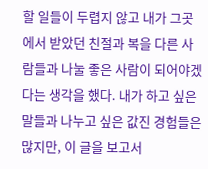할 일들이 두렵지 않고 내가 그곳에서 받았던 친절과 복을 다른 사람들과 나눌 좋은 사람이 되어야겠다는 생각을 했다. 내가 하고 싶은 말들과 나누고 싶은 값진 경험들은 많지만, 이 글을 보고서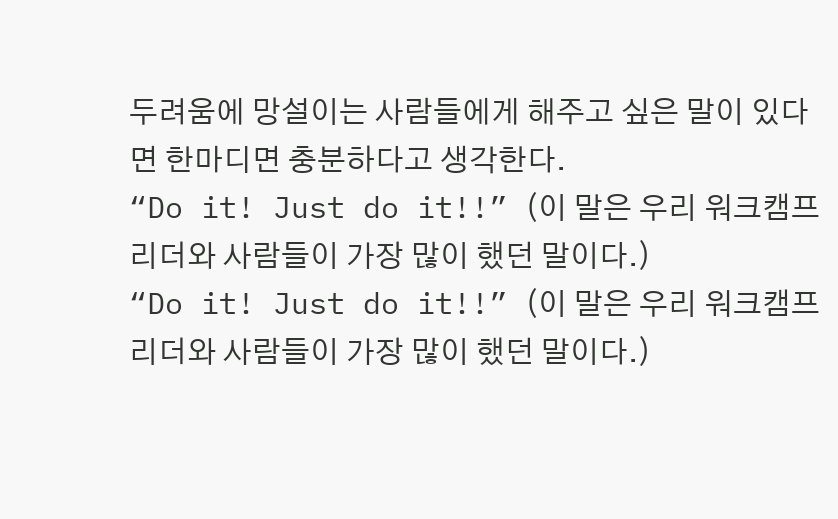두려움에 망설이는 사람들에게 해주고 싶은 말이 있다면 한마디면 충분하다고 생각한다.
“Do it! Just do it!!” (이 말은 우리 워크캠프 리더와 사람들이 가장 많이 했던 말이다.)
“Do it! Just do it!!” (이 말은 우리 워크캠프 리더와 사람들이 가장 많이 했던 말이다.)